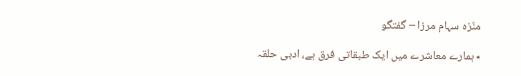منّزہ سہام مرزا – گفتگو

٭ ہمارے معاشرے میں ایک طبقاتی فرق ہے، ادبی حلقہ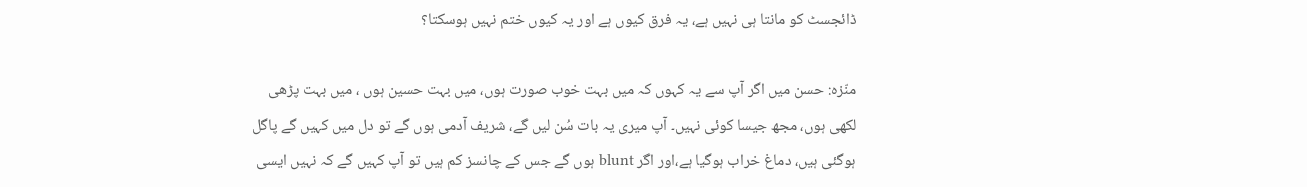ڈائجسٹ کو مانتا ہی نہیں ہے، یہ فرق کیوں ہے اور یہ کیوں ختم نہیں ہوسکتا؟

منّزہ: حسن میں اگر آپ سے یہ کہوں کہ میں بہت خوب صورت ہوں، میں بہت حسین ہوں ، میں بہت پڑھی لکھی ہوں، مجھ جیسا کوئی نہیں۔ آپ میری یہ بات سُن لیں گے، شریف آدمی ہوں گے تو دل میں کہیں گے پاگل ہوگئی ہیں، دماغ خراب ہوگیا ہے،اور اگر blunt ہوں گے جس کے چانسز کم ہیں تو آپ کہیں گے کہ نہیں ایسی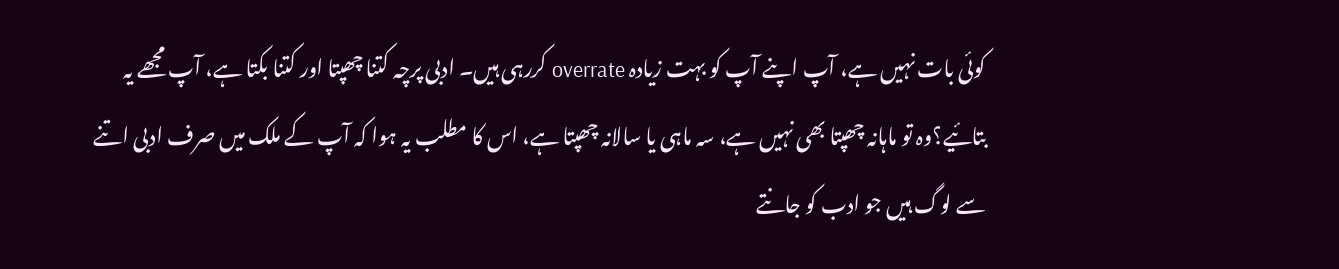کوئی بات نہیں ہے، آپ اپنے آپ کو بہت زیادہ overrate کررہی ہیں۔ ادبی پرچہ کتنا چھپتا اور کتنا بکتا ہے، آپ مجھے یہ بتائیے؟وہ تو ماہانہ چھپتا بھی نہیں ہے، سہ ماہی یا سالانہ چھپتا ہے، اس کا مطلب یہ ہوا کہ آپ کے ملک میں صرف ادبی اتنے سے لوگ ہیں جو ادب کو جانتے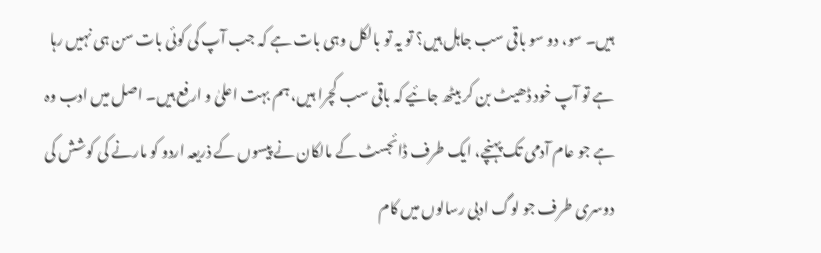ہیں۔ سو، دو سو باقی سب جاہل ہیں؟ تو یہ تو بالکل وہی بات ہے کہ جب آپ کی کوئی بات سن ہی نہیں رہا ہے تو آپ خود ڈھیٹ بن کر بیٹھ جائیے کہ باقی سب کچرا ہیں، ہم بہت اعلیٰ و ارفع ہیں۔ اصل میں ادب وہ ہے جو عام آدمی تک پہنچے، ایک طرف ڈائجسٹ کے مالکان نے پیسوں کے ذریعہ اردو کو مارنے کی کوشش کی دوسری طرف جو لوگ ادبی رسالوں میں کام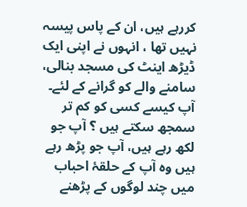کررہے ہیں، ان کے پاس پیسہ نہیں تھا ، انہوں نے اپنی ایک ڈیڑھ اینٹ کی مسجد بنالی، سامنے والے کو گرانے کے لئے۔ آپ کیسے کسی کو کم تر سمجھ سکتے ہیں ؟ آپ جو لکھ رہے ہیں، آپ جو پڑھ رہے ہیں وہ آپ کے حلقۂ احباب میں چند لوگوں کے پڑھنے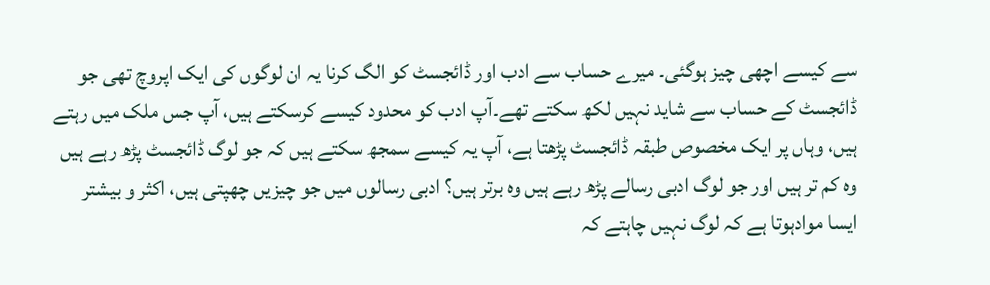سے کیسے اچھی چیز ہوگئی۔ میرے حساب سے ادب اور ڈائجسٹ کو الگ کرنا یہ ان لوگوں کی ایک اپروچ تھی جو ڈائجسٹ کے حساب سے شاید نہیں لکھ سکتے تھے۔آپ ادب کو محدود کیسے کرسکتے ہیں، آپ جس ملک میں رہتے ہیں، وہاں پر ایک مخصوص طبقہ ڈائجسٹ پڑھتا ہے، آپ یہ کیسے سمجھ سکتے ہیں کہ جو لوگ ڈائجسٹ پڑھ رہے ہیں وہ کم تر ہیں اور جو لوگ ادبی رسالے پڑھ رہے ہیں وہ برتر ہیں؟ ادبی رسالوں میں جو چیزیں چھپتی ہیں، اکثر و بیشتر ایسا موادہوتا ہے کہ لوگ نہیں چاہتے کہ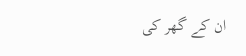ان کے گھر کی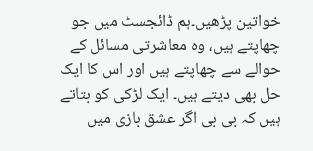خواتین پڑھیں۔ہم ڈائجسٹ میں جو چھاپتے ہیں، وہ معاشرتی مسائل کے حوالے سے چھاپتے ہیں اور اس کا ایک حل بھی دیتے ہیں۔ ایک لڑکی کو بتاتے ہیں کہ بی بی اگر عشق بازی میں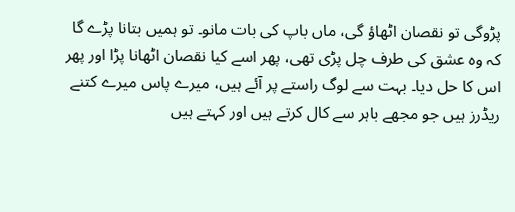پڑوگی تو نقصان اٹھاؤ گی، ماں باپ کی بات مانو۔ تو ہمیں بتانا پڑے گا کہ وہ عشق کی طرف چل پڑی تھی، پھر اسے کیا نقصان اٹھانا پڑا اور پھر اس کا حل دیا۔ بہت سے لوگ راستے پر آئے ہیں، میرے پاس میرے کتنے ریڈرز ہیں جو مجھے باہر سے کال کرتے ہیں اور کہتے ہیں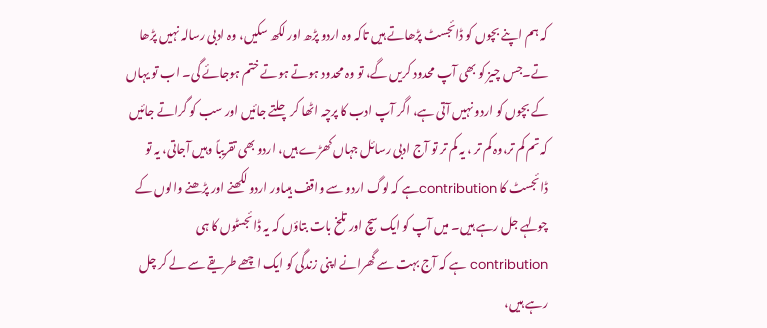کہ ہم اپنے بچوں کو ڈائجسٹ پڑھاتے ہیں تاکہ وہ اردو پڑھ اور لکھ سکیں، وہ ادبی رسالہ نہیں پڑھا تے۔جس چیز کو بھی آپ محدود کریں گے، تو وہ محدود ہوتے ہوتے ختم ہوجائے گی۔ اب تو یہاں کے بچوں کو اردو نہیں آتی ہے، اگر آپ ادب کا پرچہ اٹھا کر چلتے جائیں اور سب کو گراتے جائیں کہ تم کم تر،وہ کم تر ، یہ کم تر تو آج ادبی رسائل جہاں کھڑے ہیں، اردو بھی تقریباً وہیں آجاتی، یہ تو ڈائجسٹ کا contributionہے کہ لوگ اردو سے واقف ہیںاور اردو لکھنے اور پڑھنے والوں کے چولہے جل رہے ہیں۔ میں آپ کو ایک سچ اور تلخ بات بتاؤں کہ یہ ڈائجسٹوں کا ہی contribution ہے کہ آج بہت سے گھرانے اپنی زندگی کو ایک اچھے طریقے سے لے کر چل رہے ہیں،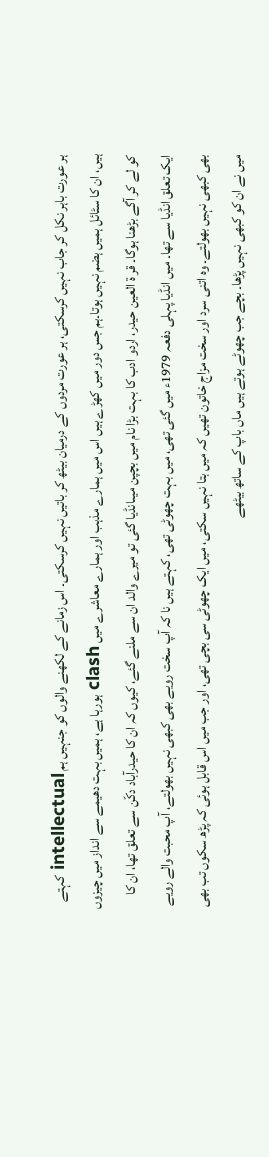ہر عورت باہر نکل کر جاب نہیں کرسکتی، ہر عورت مردوں کے درمیان بیٹھ کر باتیں نہیں کرسکتی۔ اس زمانے کے لکھنے والوں کو جنہیں ہم intellectual کہتے ہیں، ان کا سٹائل ہمیں ہضم نہیں ہوتا۔ہم جس دور میں کھڑے ہیں اس میں ہمارے مذہب اور ہمارے معاشرے میں clash ہورہا ہے، ہمیں بہت دھیمے سے انداز میں چیزوں کو لے کر آگے بڑھنا ہوگا۔ قر ة العین حیدر، اردو ادب کا بہت بڑا نام میں بچپن میںانڈیا گئی تو میرے والد ان سے ملنے گئے، کیوں کہ ان کا حیدرآباد دکّن سے تعلق تھا، ان کا ایک تعلق انڈیا سے تھا۔ میں انڈیا پہلی دفعہ 1979ء میں گئی تھی، میں بہت چھوٹی تھی، کہتے ہیں نا کہ آپ سخت رویے بھی کبھی نہیں بھولتے، آپ محبت والے رویے بھی کبھی نہیں بھولتے۔ وہ اتنی سرد اور سخت مزاج خاتون تھیں کہ میں بتا نہیں سکتی، میں ایک چھوٹی سی بچی تھی، اور جب میں اس قابل ہوئی کہ پڑھ سکوں تب بھی میں نے ان کو کبھی نہیں پڑھا۔ بچے جب چھوٹے ہوتے ہیں ماں باپ کے ساتھ بیٹھے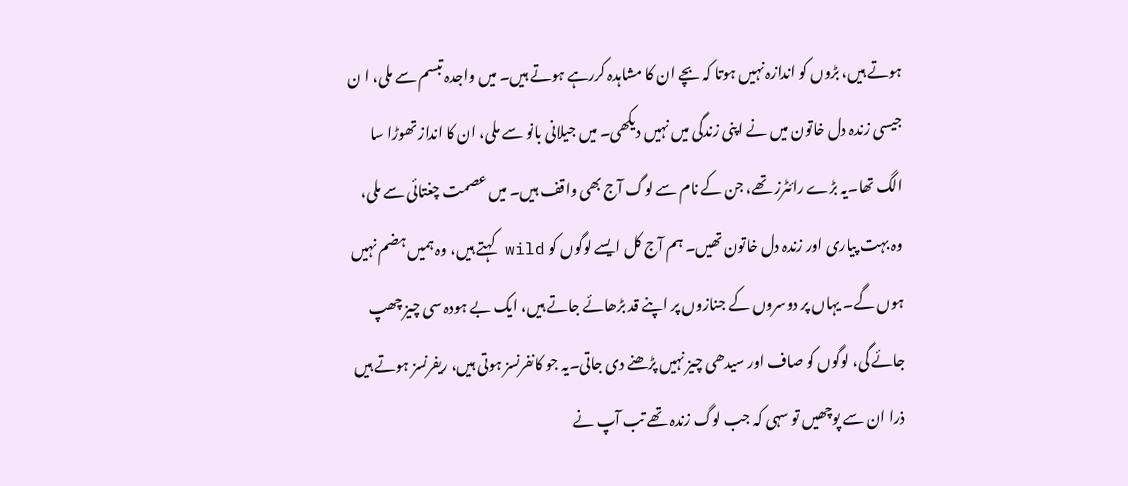ہوتے ہیں، بڑوں کو اندازہ نہیں ہوتا کہ بچے ان کا مشاہدہ کررہے ہوتے ہیں۔ میں واجدہ تبسم سے ملی، ا ن جیسی زندہ دل خاتون میں نے اپنی زندگی میں نہیں دیکھی۔ میں جیلانی بانو سے ملی، ان کا انداز تھوڑا سا الگ تھا۔یہ بڑے رائٹرز تھے، جن کے نام سے لوگ آج بھی واقف ہیں۔ میں عصمت چغتائی سے ملی، وہ بہت پیاری اور زندہ دل خاتون تھیں۔ ہم آج کل ایسے لوگوں کو wild کہتے ہیں، وہ ہمیں ہضم نہیں ہوں گے۔ یہاں پر دوسروں کے جنازوں پر اپنے قد بڑھائے جاتے ہیں، ایک بے ہودہ سی چیز چھپ جائے گی، لوگوں کو صاف اور سیدھی چیز نہیں پڑھنے دی جاتی۔یہ جو کانفرنسز ہوتی ہیں، ریفرنسز ہوتے ہیں ذرا ان سے پوچھیں تو سہی کہ جب لوگ زندہ تھے تب آپ نے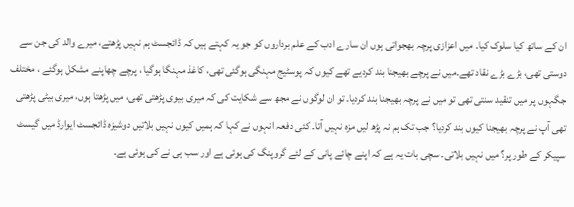ان کے ساتھ کیا سلوک کیا۔ میں اعزازی پرچہ بھجواتی ہوں ان سارے ادب کے علم برداروں کو جو یہ کہتے ہیں کہ ڈائجسٹ ہم نہیں پڑھتے، میرے والد کی جن سے دوستی تھی، بڑے بڑے نقاد تھے۔میں نے پرچے بھیجنا بند کردیے تھے کیوں کہ پوسٹیج مہنگی ہوگئی تھی، کاغذ مہنگا ہوگیا ، پرچے چھاپنے مشکل ہوگئے ، مختلف جگہوں پر میں تنقید سنتی تھی تو میں نے پرچہ بھیجنا بند کردیا۔ تو ان لوگوں نے مجھ سے شکایت کی کہ میری بیوی پڑھتی تھی، میں پڑھتا ہوں، میری بیٹی پڑھتی تھی آپ نے پرچہ بھیجنا کیوں بند کردیا؟ جب تک ہم نہ پڑھ لیں مزہ نہیں آتا۔ کئی دفعہ انہوں نے کہا کہ ہمیں کیوں نہیں بلاتیں دوشیزہ ڈائجسٹ ایوارڈ میں گیسٹ سپیکر کے طور پر؟ میں نہیں بلاتی۔ سچی بات یہ ہے کہ اپنے چائے پانی کے لئے گروپنگ کی ہوئی ہے اور سب ہی نے کی ہوئی ہے۔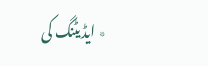٭ ایڈیٹنگ کی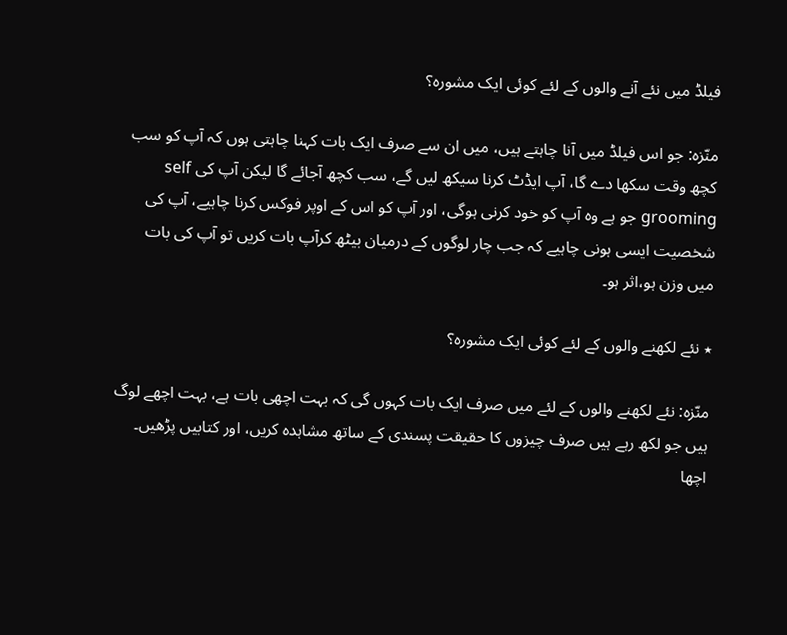فیلڈ میں نئے آنے والوں کے لئے کوئی ایک مشورہ؟

منّزہ: جو اس فیلڈ میں آنا چاہتے ہیں، میں ان سے صرف ایک بات کہنا چاہتی ہوں کہ آپ کو سب کچھ وقت سکھا دے گا، آپ ایڈٹ کرنا سیکھ لیں گے، سب کچھ آجائے گا لیکن آپ کی self grooming جو ہے وہ آپ کو خود کرنی ہوگی، اور آپ کو اس کے اوپر فوکس کرنا چاہیے، آپ کی شخصیت ایسی ہونی چاہیے کہ جب چار لوگوں کے درمیان بیٹھ کرآپ بات کریں تو آپ کی بات میں وزن ہو،اثر ہو۔

٭ نئے لکھنے والوں کے لئے کوئی ایک مشورہ؟

منّزہ: نئے لکھنے والوں کے لئے میں صرف ایک بات کہوں گی کہ بہت اچھی بات ہے، بہت اچھے لوگ ہیں جو لکھ رہے ہیں صرف چیزوں کا حقیقت پسندی کے ساتھ مشاہدہ کریں، اور کتابیں پڑھیں۔ اچھا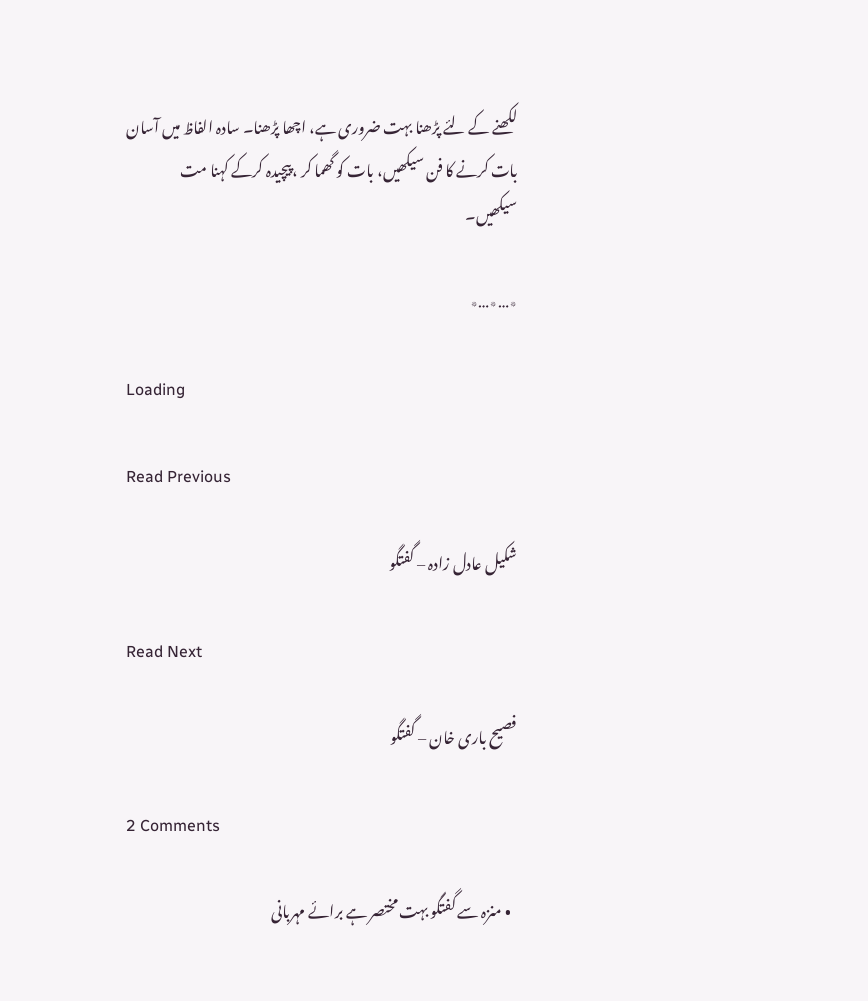لکھنے کے لئے پڑھنا بہت ضروری ہے، اچھا پڑھنا۔ سادہ الفاظ میں آسان بات کرنے کا فن سیکھیں، بات کو گھما کر ، پیچیدہ کرکے کہنا مت سیکھیں۔

٭…٭…٭

Loading

Read Previous

شکیل عادل زادہ – گفتگو

Read Next

فصیح باری خان – گفتگو

2 Comments

  • منزہ سے گفتگو بہت مختصر ہے برائے مہربانی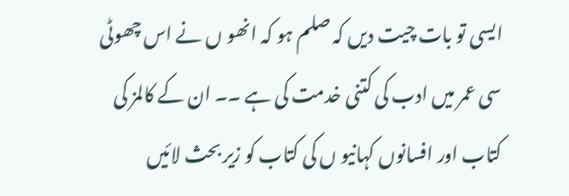ایسی تو بات چیت دیں کہ صلم ہو کہ انھو ں نے اس چھوٹی سی عمر میں ادب کی کتنی خدمت کی ہے ۔۔ ان کے کالمز کی کتاب اور افسانوں کہانیو ں کی کتاب کو زیر بحث لائیں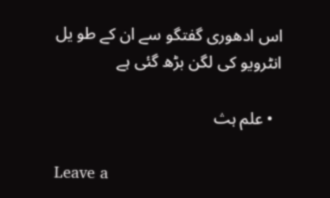اس ادھوری گفتگو سے ان کے طو یل انٹرویو کی لگن بڑھ گئی ہے

  • علم ہث

Leave a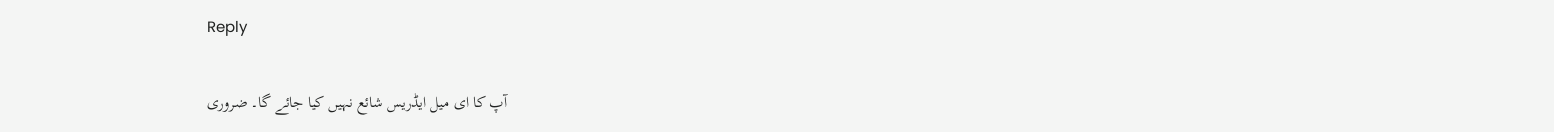Reply

آپ کا ای میل ایڈریس شائع نہیں کیا جائے گا۔ ضروری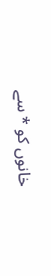خانوں کو * سے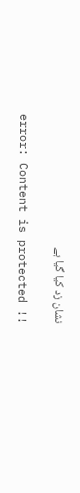نشان زد کیا گیا ہے

error: Content is protected !!